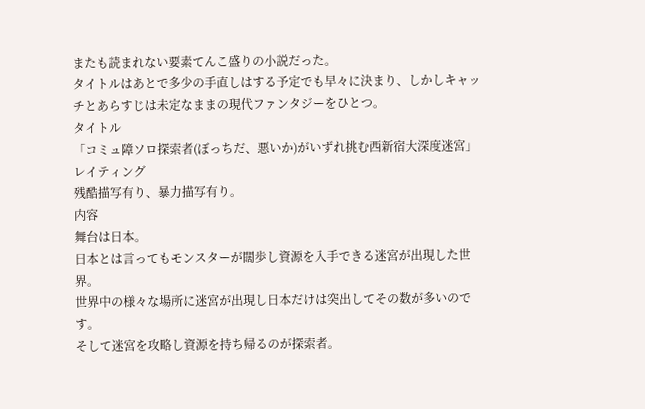またも読まれない要素てんこ盛りの小説だった。
タイトルはあとで多少の手直しはする予定でも早々に決まり、しかしキャッチとあらすじは未定なままの現代ファンタジーをひとつ。
タイトル
「コミュ障ソロ探索者(ぼっちだ、悪いか)がいずれ挑む西新宿大深度迷宮」
レイティング
残酷描写有り、暴力描写有り。
内容
舞台は日本。
日本とは言ってもモンスターが闊歩し資源を入手できる迷宮が出現した世界。
世界中の様々な場所に迷宮が出現し日本だけは突出してその数が多いのです。
そして迷宮を攻略し資源を持ち帰るのが探索者。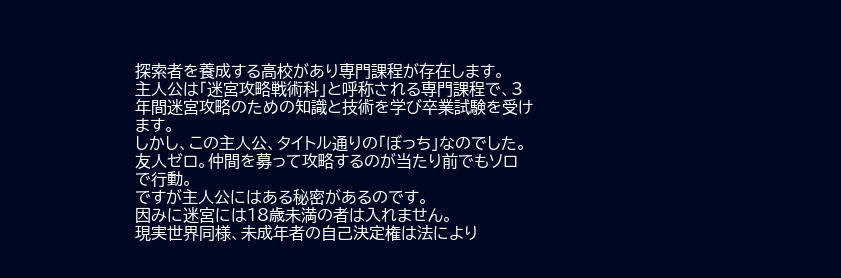探索者を養成する高校があり専門課程が存在します。
主人公は「迷宮攻略戦術科」と呼称される専門課程で、3年間迷宮攻略のための知識と技術を学び卒業試験を受けます。
しかし、この主人公、タイトル通りの「ぼっち」なのでした。
友人ゼロ。仲間を募って攻略するのが当たり前でもソロで行動。
ですが主人公にはある秘密があるのです。
因みに迷宮には18歳未満の者は入れません。
現実世界同様、未成年者の自己決定権は法により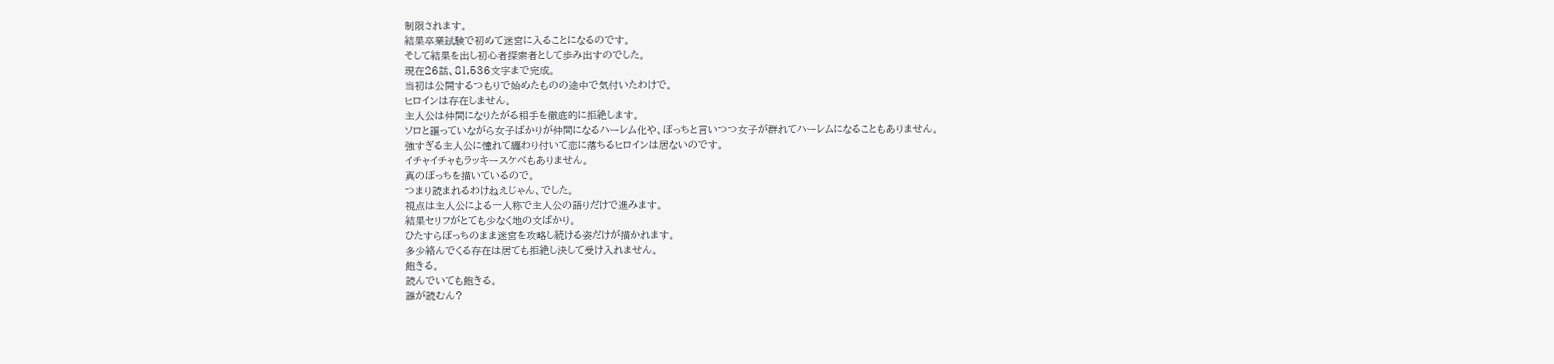制限されます。
結果卒業試験で初めて迷宮に入ることになるのです。
そして結果を出し初心者探索者として歩み出すのでした。
現在26話、81,536文字まで完成。
当初は公開するつもりで始めたものの途中で気付いたわけで。
ヒロインは存在しません。
主人公は仲間になりたがる相手を徹底的に拒絶します。
ソロと謳っていながら女子ばかりが仲間になるハーレム化や、ぼっちと言いつつ女子が群れてハーレムになることもありません。
強すぎる主人公に憧れて纏わり付いて恋に落ちるヒロインは居ないのです。
イチャイチャもラッキースケベもありません。
真のぼっちを描いているので。
つまり読まれるわけねえじゃん、でした。
視点は主人公による一人称で主人公の語りだけで進みます。
結果セリフがとても少なく地の文ばかり。
ひたすらぼっちのまま迷宮を攻略し続ける姿だけが描かれます。
多少絡んでくる存在は居ても拒絶し決して受け入れません。
飽きる。
読んでいても飽きる。
誰が読むん?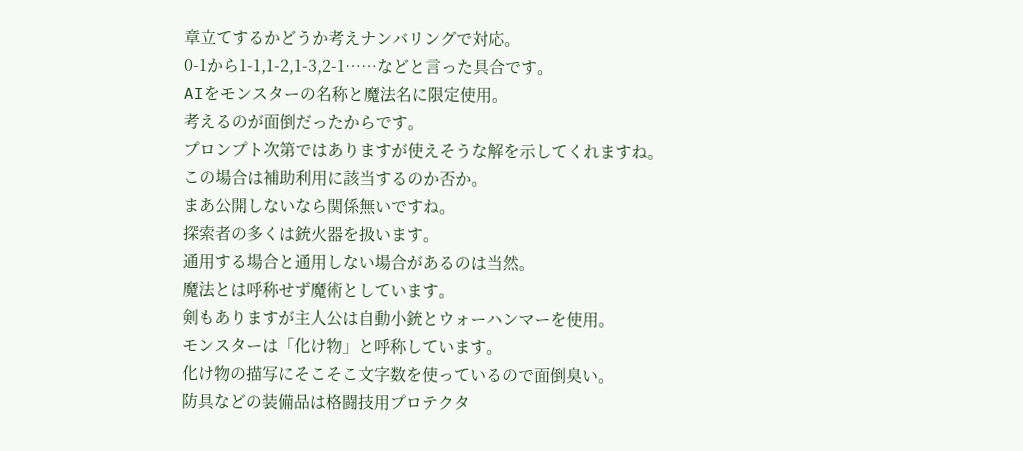章立てするかどうか考えナンバリングで対応。
0-1から1-1,1-2,1-3,2-1……などと言った具合です。
AIをモンスターの名称と魔法名に限定使用。
考えるのが面倒だったからです。
プロンプト次第ではありますが使えそうな解を示してくれますね。
この場合は補助利用に該当するのか否か。
まあ公開しないなら関係無いですね。
探索者の多くは銃火器を扱います。
通用する場合と通用しない場合があるのは当然。
魔法とは呼称せず魔術としています。
剣もありますが主人公は自動小銃とウォーハンマーを使用。
モンスターは「化け物」と呼称しています。
化け物の描写にそこそこ文字数を使っているので面倒臭い。
防具などの装備品は格闘技用プロテクタ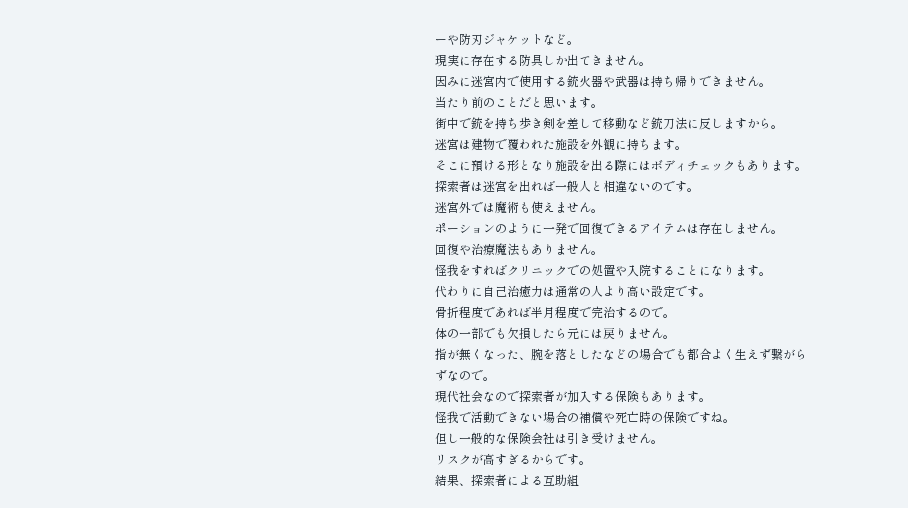ーや防刃ジャケットなど。
現実に存在する防具しか出てきません。
因みに迷宮内で使用する銃火器や武器は持ち帰りできません。
当たり前のことだと思います。
街中で銃を持ち歩き剣を差して移動など銃刀法に反しますから。
迷宮は建物で覆われた施設を外観に持ちます。
そこに預ける形となり施設を出る際にはボディチェックもあります。
探索者は迷宮を出れば一般人と相違ないのです。
迷宮外では魔術も使えません。
ポーションのように一発で回復できるアイテムは存在しません。
回復や治療魔法もありません。
怪我をすればクリニックでの処置や入院することになります。
代わりに自己治癒力は通常の人より高い設定です。
骨折程度であれば半月程度で完治するので。
体の一部でも欠損したら元には戻りません。
指が無くなった、腕を落としたなどの場合でも都合よく生えず繋がらずなので。
現代社会なので探索者が加入する保険もあります。
怪我で活動できない場合の補償や死亡時の保険ですね。
但し一般的な保険会社は引き受けません。
リスクが高すぎるからです。
結果、探索者による互助組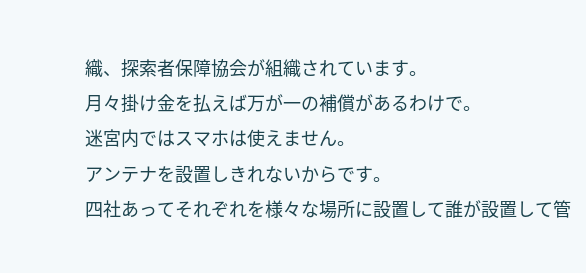織、探索者保障協会が組織されています。
月々掛け金を払えば万が一の補償があるわけで。
迷宮内ではスマホは使えません。
アンテナを設置しきれないからです。
四社あってそれぞれを様々な場所に設置して誰が設置して管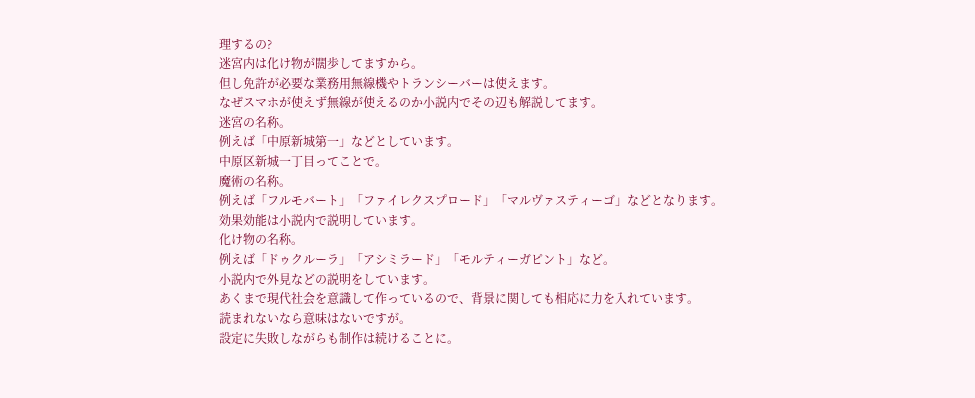理するの?
迷宮内は化け物が闊歩してますから。
但し免許が必要な業務用無線機やトランシーバーは使えます。
なぜスマホが使えず無線が使えるのか小説内でその辺も解説してます。
迷宮の名称。
例えば「中原新城第一」などとしています。
中原区新城一丁目ってことで。
魔術の名称。
例えば「フルモバート」「ファイレクスプロード」「マルヴァスティーゴ」などとなります。
効果効能は小説内で説明しています。
化け物の名称。
例えば「ドゥクルーラ」「アシミラード」「モルティーガピント」など。
小説内で外見などの説明をしています。
あくまで現代社会を意識して作っているので、背景に関しても相応に力を入れています。
読まれないなら意味はないですが。
設定に失敗しながらも制作は続けることに。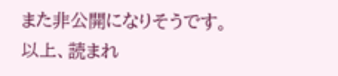また非公開になりそうです。
以上、読まれ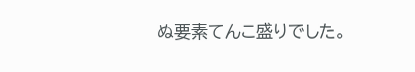ぬ要素てんこ盛りでした。